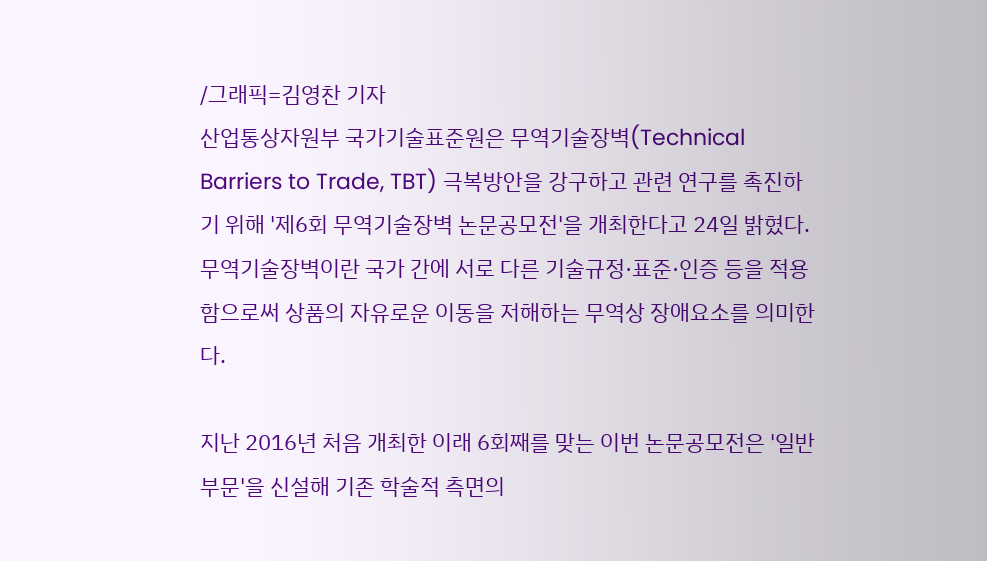/그래픽=김영찬 기자
산업통상자원부 국가기술표준원은 무역기술장벽(Technical Barriers to Trade, TBT) 극복방안을 강구하고 관련 연구를 촉진하기 위해 '제6회 무역기술장벽 논문공모전'을 개최한다고 24일 밝혔다.
무역기술장벽이란 국가 간에 서로 다른 기술규정·표준·인증 등을 적용함으로써 상품의 자유로운 이동을 저해하는 무역상 장애요소를 의미한다.

지난 2016년 처음 개최한 이래 6회째를 맞는 이번 논문공모전은 '일반부문'을 신설해 기존 학술적 측면의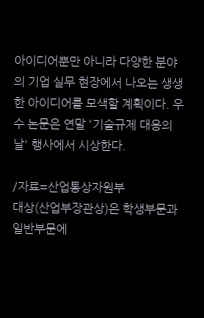아이디어뿐만 아니라 다양한 분야의 기업 실무 현장에서 나오는 생생한 아이디어를 모색할 계획이다. 우수 논문은 연말 '기술규제 대응의 날' 행사에서 시상한다.

/자료=산업통상자원부
대상(산업부장관상)은 학생부문과 일반부문에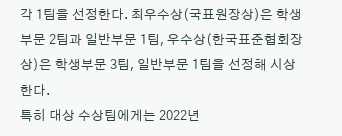각 1팀을 선정한다. 최우수상(국표원장상)은 학생부문 2팀과 일반부문 1팀, 우수상(한국표준협회장상)은 학생부문 3팀, 일반부문 1팀을 선정해 시상한다.
특히 대상 수상팀에게는 2022년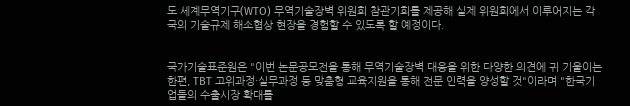도 세계무역기구(WTO) 무역기술장벽 위원회 참관기회를 제공해 실제 위원회에서 이루어지는 각국의 기술규제 해소협상 현장을 경험할 수 있도록 할 예정이다.


국가기술표준원은 "이번 논문공모전을 통해 무역기술장벽 대응을 위한 다양한 의견에 귀 기울이는 한편, TBT 고위과정·실무과정 등 맞춤형 교육지원을 통해 전문 인력을 양성할 것"이라며 "한국기업들의 수출시장 확대를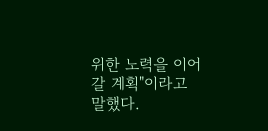위한 노력을 이어갈 계획"이라고 말했다.